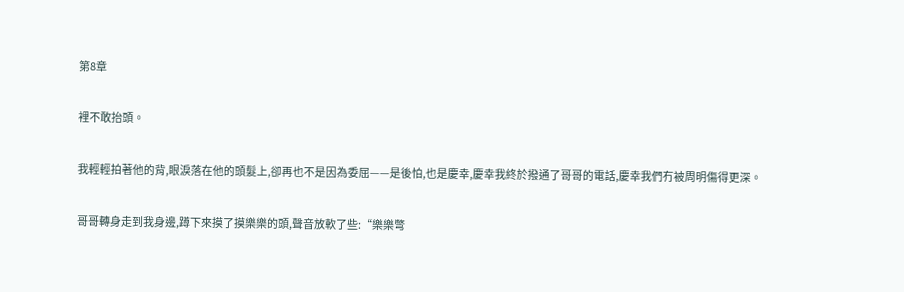第8章

裡不敢抬頭。

我輕輕拍著他的背,眼淚落在他的頭髮上,卻再也不是因為委屈——是後怕,也是慶幸,慶幸我終於撥通了哥哥的電話,慶幸我們冇被周明傷得更深。

哥哥轉身走到我身邊,蹲下來摸了摸樂樂的頭,聲音放軟了些:“樂樂彆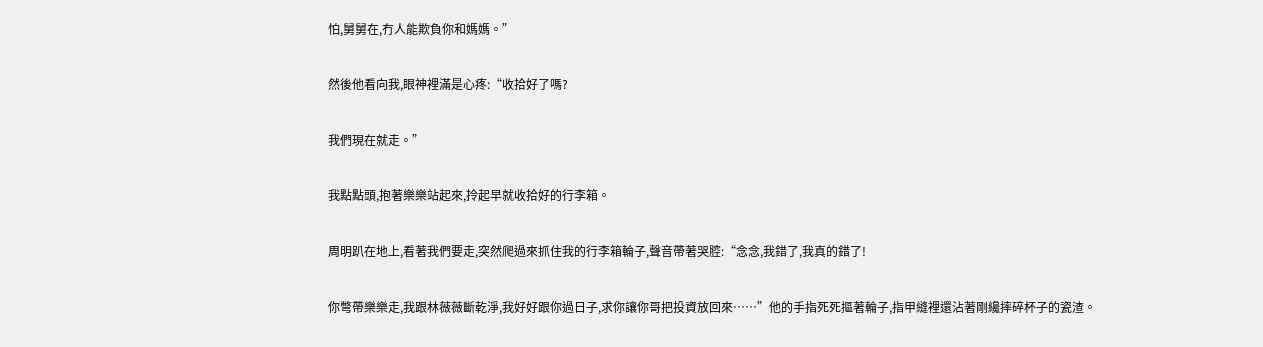怕,舅舅在,冇人能欺負你和媽媽。”

然後他看向我,眼神裡滿是心疼:“收拾好了嗎?

我們現在就走。”

我點點頭,抱著樂樂站起來,拎起早就收拾好的行李箱。

周明趴在地上,看著我們要走,突然爬過來抓住我的行李箱輪子,聲音帶著哭腔:“念念,我錯了,我真的錯了!

你彆帶樂樂走,我跟林薇薇斷乾淨,我好好跟你過日子,求你讓你哥把投資放回來……”他的手指死死摳著輪子,指甲縫裡還沾著剛纔摔碎杯子的瓷渣。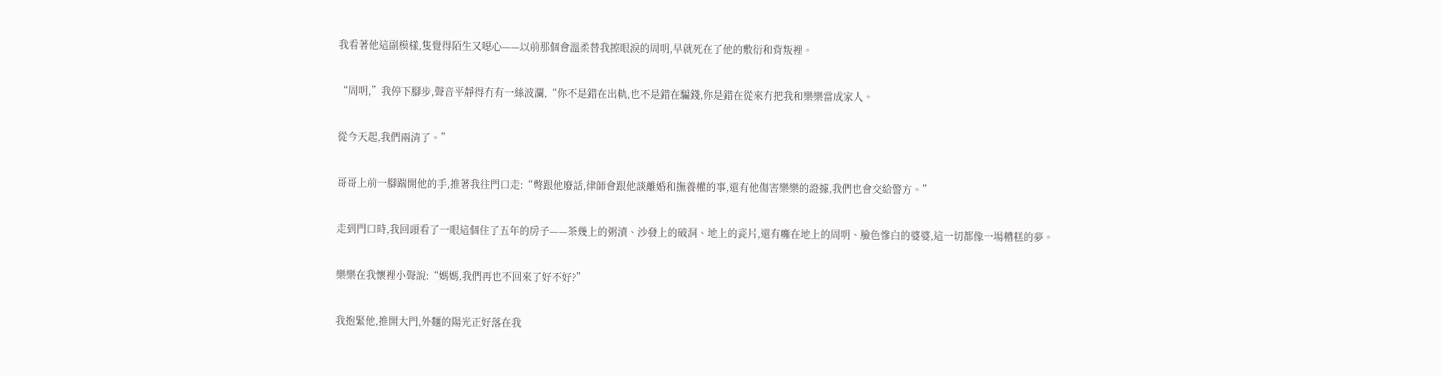我看著他這副模樣,隻覺得陌生又噁心——以前那個會溫柔替我擦眼淚的周明,早就死在了他的敷衍和背叛裡。

“周明,”我停下腳步,聲音平靜得冇有一絲波瀾,“你不是錯在出軌,也不是錯在騙錢,你是錯在從來冇把我和樂樂當成家人。

從今天起,我們兩清了。”

哥哥上前一腳踹開他的手,推著我往門口走:“彆跟他廢話,律師會跟他談離婚和撫養權的事,還有他傷害樂樂的證據,我們也會交給警方。”

走到門口時,我回頭看了一眼這個住了五年的房子——茶幾上的粥漬、沙發上的破洞、地上的瓷片,還有癱在地上的周明、臉色慘白的婆婆,這一切都像一場糟糕的夢。

樂樂在我懷裡小聲說:“媽媽,我們再也不回來了好不好?”

我抱緊他,推開大門,外麵的陽光正好落在我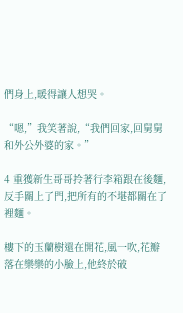們身上,暖得讓人想哭。

“嗯,”我笑著說,“我們回家,回舅舅和外公外婆的家。”

4 重獲新生哥哥拎著行李箱跟在後麵,反手關上了門,把所有的不堪都關在了裡麵。

樓下的玉蘭樹還在開花,風一吹,花瓣落在樂樂的小臉上,他終於破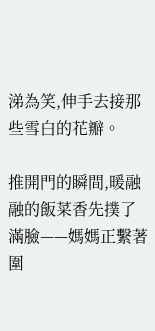涕為笑,伸手去接那些雪白的花瓣。

推開門的瞬間,暖融融的飯菜香先撲了滿臉——媽媽正繫著圍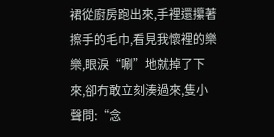裙從廚房跑出來,手裡還攥著擦手的毛巾,看見我懷裡的樂樂,眼淚“唰”地就掉了下來,卻冇敢立刻湊過來,隻小聲問:“念